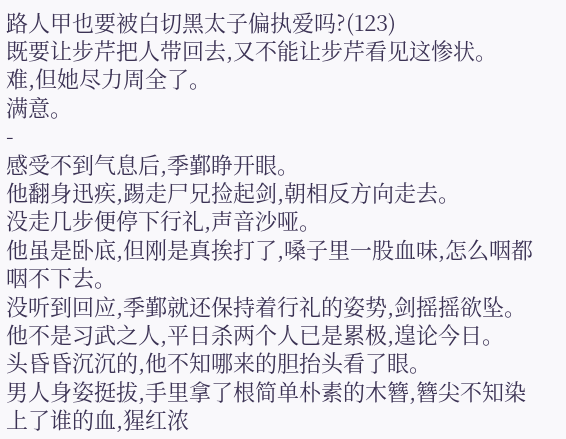路人甲也要被白切黑太子偏执爱吗?(123)
既要让步芹把人带回去,又不能让步芹看见这惨状。
难,但她尽力周全了。
满意。
-
感受不到气息后,季鄞睁开眼。
他翻身迅疾,踢走尸兄捡起剑,朝相反方向走去。
没走几步便停下行礼,声音沙哑。
他虽是卧底,但刚是真挨打了,嗓子里一股血味,怎么咽都咽不下去。
没听到回应,季鄞就还保持着行礼的姿势,剑摇摇欲坠。
他不是习武之人,平日杀两个人已是累极,遑论今日。
头昏昏沉沉的,他不知哪来的胆抬头看了眼。
男人身姿挺拔,手里拿了根简单朴素的木簪,簪尖不知染上了谁的血,猩红浓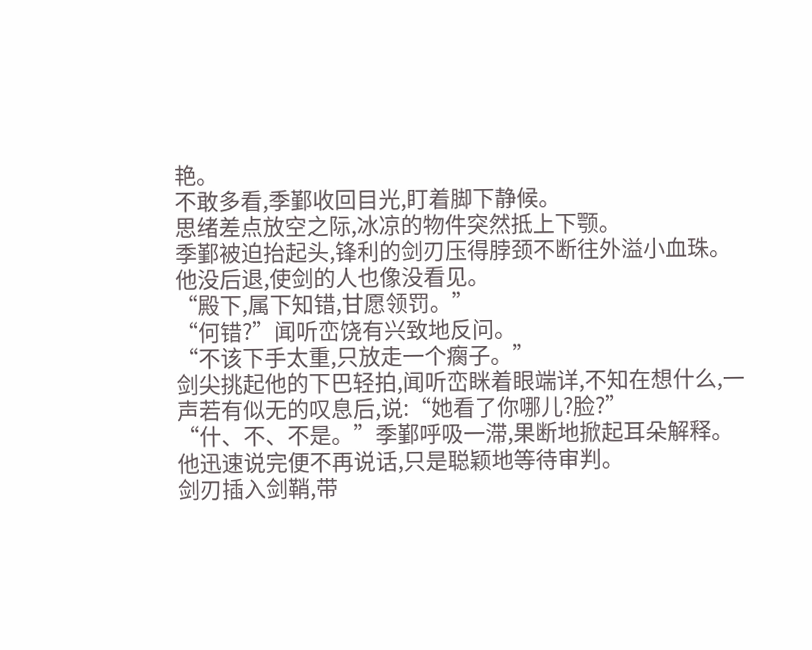艳。
不敢多看,季鄞收回目光,盯着脚下静候。
思绪差点放空之际,冰凉的物件突然抵上下颚。
季鄞被迫抬起头,锋利的剑刃压得脖颈不断往外溢小血珠。
他没后退,使剑的人也像没看见。
“殿下,属下知错,甘愿领罚。”
“何错?”闻听峦饶有兴致地反问。
“不该下手太重,只放走一个瘸子。”
剑尖挑起他的下巴轻拍,闻听峦眯着眼端详,不知在想什么,一声若有似无的叹息后,说:“她看了你哪儿?脸?”
“什、不、不是。”季鄞呼吸一滞,果断地掀起耳朵解释。
他迅速说完便不再说话,只是聪颖地等待审判。
剑刃插入剑鞘,带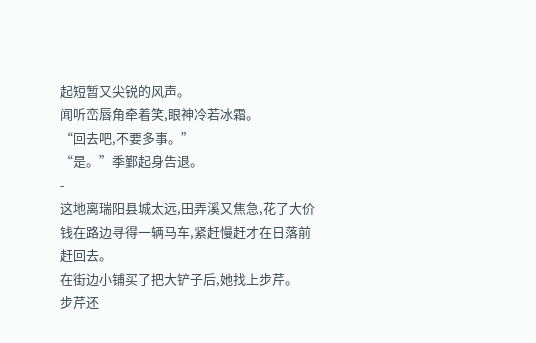起短暂又尖锐的风声。
闻听峦唇角牵着笑,眼神冷若冰霜。
“回去吧,不要多事。”
“是。”季鄞起身告退。
-
这地离瑞阳县城太远,田弄溪又焦急,花了大价钱在路边寻得一辆马车,紧赶慢赶才在日落前赶回去。
在街边小铺买了把大铲子后,她找上步芹。
步芹还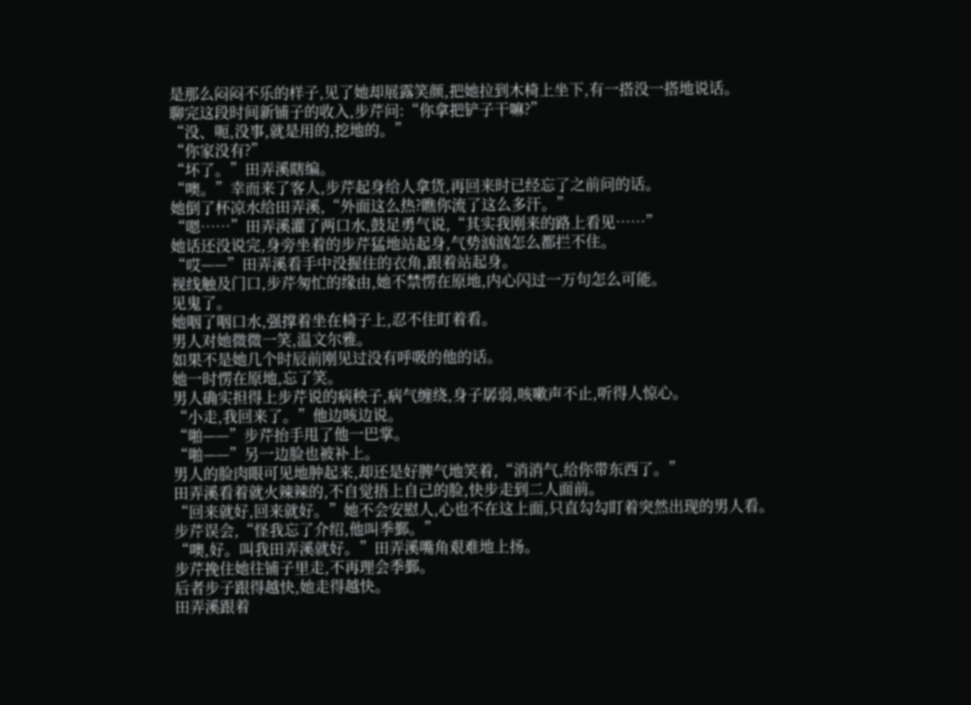是那么闷闷不乐的样子,见了她却展露笑颜,把她拉到木椅上坐下,有一搭没一搭地说话。
聊完这段时间新铺子的收入,步芹问:“你拿把铲子干嘛?”
“没、呃,没事,就是用的,挖地的。”
“你家没有?”
“坏了。”田弄溪瞎编。
“噢。”幸而来了客人,步芹起身给人拿货,再回来时已经忘了之前问的话。
她倒了杯凉水给田弄溪,“外面这么热?瞧你流了这么多汗。”
“嗯……”田弄溪灌了两口水,鼓足勇气说,“其实我刚来的路上看见……”
她话还没说完,身旁坐着的步芹猛地站起身,气势汹汹怎么都拦不住。
“哎——”田弄溪看手中没握住的衣角,跟着站起身。
视线触及门口,步芹匆忙的缘由,她不禁愣在原地,内心闪过一万句怎么可能。
见鬼了。
她咽了咽口水,强撑着坐在椅子上,忍不住盯着看。
男人对她微微一笑,温文尔雅。
如果不是她几个时辰前刚见过没有呼吸的他的话。
她一时愣在原地,忘了笑。
男人确实担得上步芹说的病秧子,病气缠绕,身子孱弱,咳嗽声不止,听得人惊心。
“小走,我回来了。”他边咳边说。
“啪——”步芹抬手甩了他一巴掌。
“啪——”另一边脸也被补上。
男人的脸肉眼可见地肿起来,却还是好脾气地笑着,“消消气,给你带东西了。”
田弄溪看着就火辣辣的,不自觉捂上自己的脸,快步走到二人面前。
“回来就好,回来就好。”她不会安慰人,心也不在这上面,只直勾勾盯着突然出现的男人看。
步芹误会,“怪我忘了介绍,他叫季鄞。”
“噢,好。叫我田弄溪就好。”田弄溪嘴角艰难地上扬。
步芹挽住她往铺子里走,不再理会季鄞。
后者步子跟得越快,她走得越快。
田弄溪跟着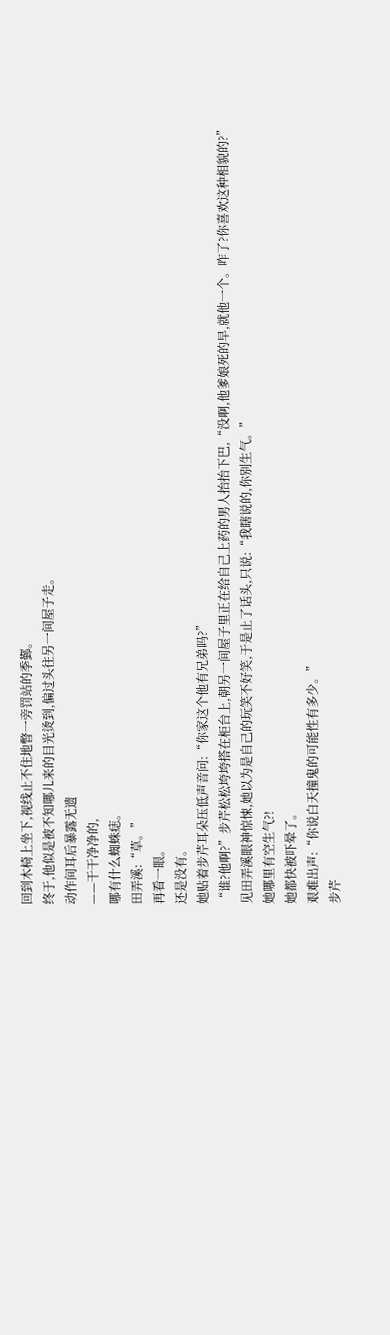回到木椅上坐下,视线止不住地瞥一旁罚站的季鄞。
终于,他似是被不知哪儿来的目光烫到,偏过头往另一间屋子走。
动作间耳后暴露无遗
——干干净净的,
哪有什么蜘蛛痣。
田弄溪:“草。”
再看一眼。
还是没有。
她贴着步芹耳朵压低声音问:“你家这个他有兄弟吗?”
“谁?他啊?”步芹松松垮垮搭在柜台上,朝另一间屋子里正在给自己上药的男人抬抬下巴,“没啊,他爹娘死的早,就他一个。咋了?你喜欢这种相貌的?”
见田弄溪眼神惊悚,她以为是自己的玩笑不好笑,于是止了话头,只说:“我瞎说的,你别生气。”
她哪里有空生气?!
她都快被吓晕了。
艰难出声:“你说白天撞鬼的可能性有多少。”
步芹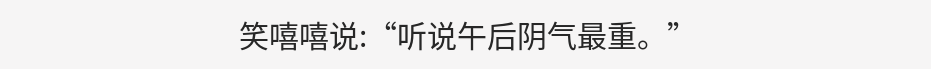笑嘻嘻说:“听说午后阴气最重。”